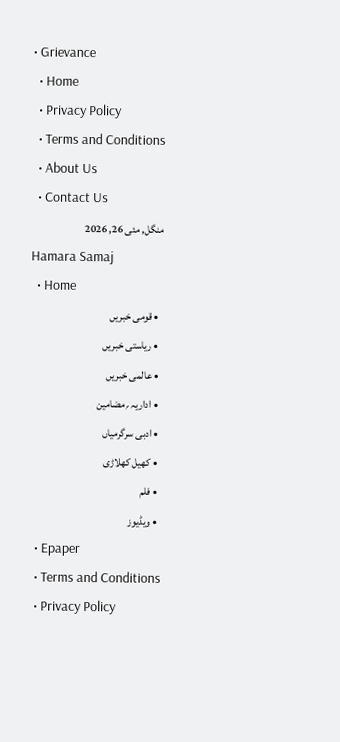• Grievance
  • Home
  • Privacy Policy
  • Terms and Conditions
  • About Us
  • Contact Us
منگل, مئی 26, 2026
Hamara Samaj
  • Home
  • قومی خبریں
  • ریاستی خبریں
  • عالمی خبریں
  • اداریہ ؍مضامین
  • ادبی سرگرمیاں
  • کھیل کھلاڑی
  • فلم
  • ویڈیوز
  • Epaper
  • Terms and Conditions
  • Privacy Policy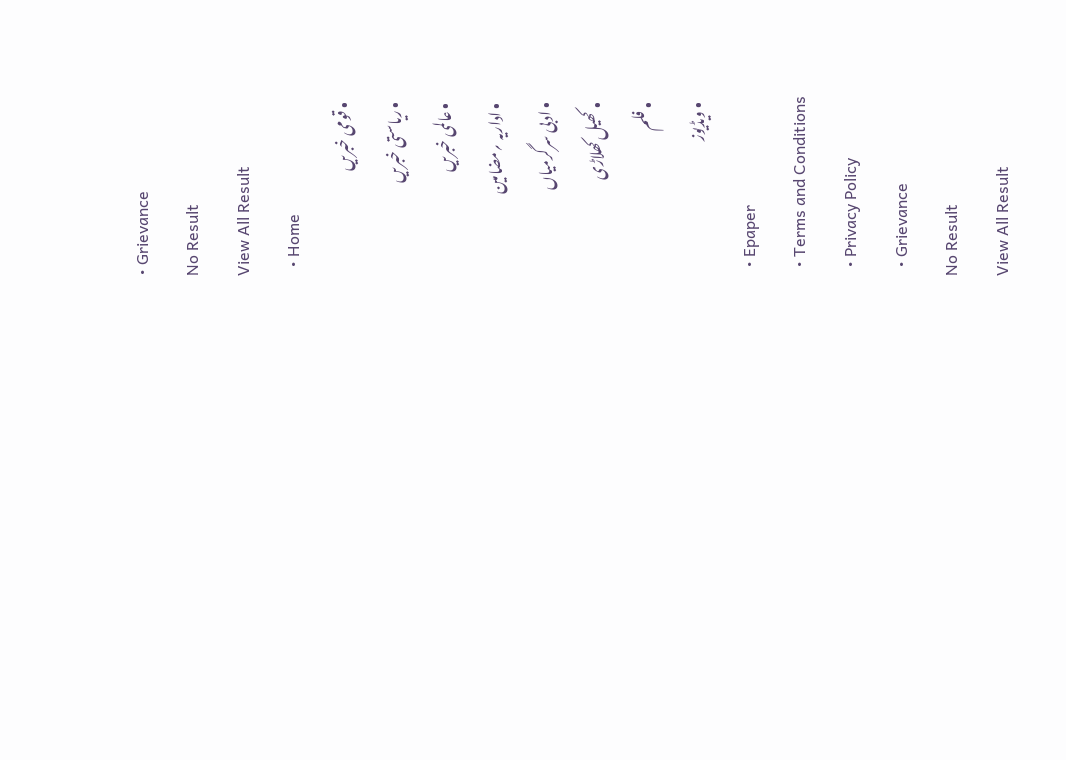• Grievance
No Result
View All Result
  • Home
  • قومی خبریں
  • ریاستی خبریں
  • عالمی خبریں
  • اداریہ ؍مضامین
  • ادبی سرگرمیاں
  • کھیل کھلاڑی
  • فلم
  • ویڈیوز
  • Epaper
  • Terms and Conditions
  • Privacy Policy
  • Grievance
No Result
View All Result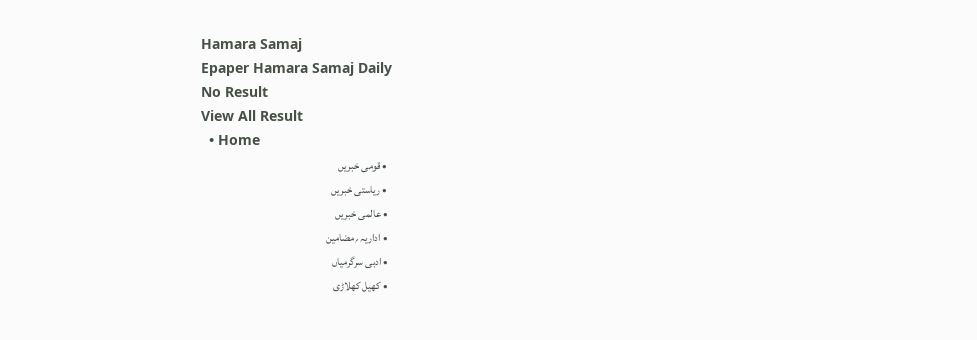Hamara Samaj
Epaper Hamara Samaj Daily
No Result
View All Result
  • Home
  • قومی خبریں
  • ریاستی خبریں
  • عالمی خبریں
  • اداریہ ؍مضامین
  • ادبی سرگرمیاں
  • کھیل کھلاڑی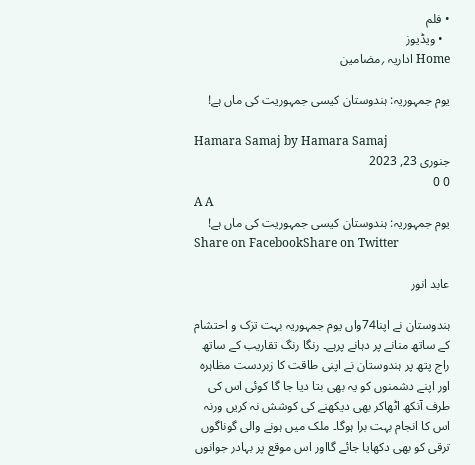• فلم
  • ویڈیوز
Home اداریہ ؍مضامین

یوم جمہوریہ: ہندوستان کیسی جمہوریت کی ماں ہے!

Hamara Samaj by Hamara Samaj
جنوری 23, 2023
0 0
A A
یوم جمہوریہ: ہندوستان کیسی جمہوریت کی ماں ہے!
Share on FacebookShare on Twitter

عابد انور

ہندوستان نے اپنا74واں یوم جمہوریہ بہت تزک و احتشام کے ساتھ منانے پر دہانے پرہے۔ رنگا رنگ تقاریب کے ساتھ راج پتھ پر ہندوستان نے اپنی طاقت کا زبردست مظاہرہ اور اپنے دشمنوں کو یہ بھی بتا دیا جا گا کوئی اس کی طرف آنکھ اٹھاکر بھی دیکھنے کی کوشش نہ کریں ورنہ اس کا انجام بہت برا ہوگا۔ ملک میں ہونے والی گوناگوں ترقی کو بھی دکھایا جائے گااور اس موقع پر بہادر جوانوں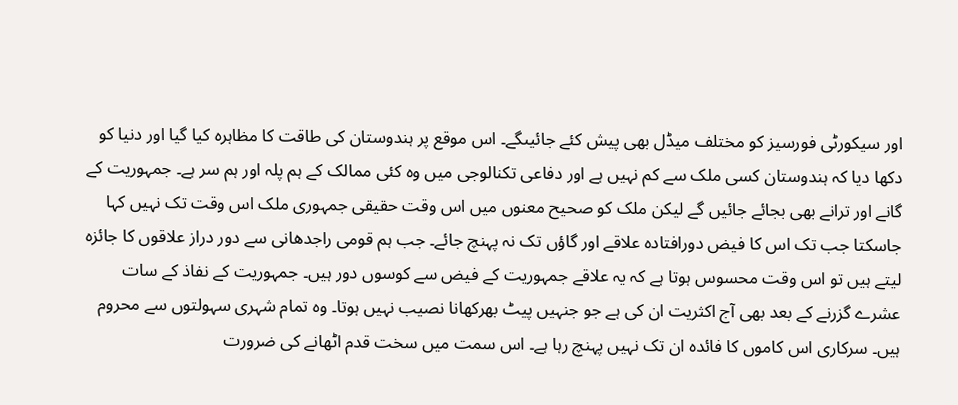اور سیکورٹی فورسیز کو مختلف میڈل بھی پیش کئے جائیںگے۔ اس موقع پر ہندوستان کی طاقت کا مظاہرہ کیا گیا اور دنیا کو دکھا دیا کہ ہندوستان کسی ملک سے کم نہیں ہے اور دفاعی تکنالوجی میں وہ کئی ممالک کے ہم پلہ اور ہم سر ہے۔ جمہوریت کے گانے اور ترانے بھی بجائے جائیں گے لیکن ملک کو صحیح معنوں میں اس وقت حقیقی جمہوری ملک اس وقت تک نہیں کہا جاسکتا جب تک اس کا فیض دورافتادہ علاقے اور گاؤں تک نہ پہنچ جائے۔ جب ہم قومی راجدھانی سے دور دراز علاقوں کا جائزہ لیتے ہیں تو اس وقت محسوس ہوتا ہے کہ یہ علاقے جمہوریت کے فیض سے کوسوں دور ہیں۔ جمہوریت کے نفاذ کے سات عشرے گزرنے کے بعد بھی آج اکثریت ان کی ہے جو جنہیں پیٹ بھرکھانا نصیب نہیں ہوتا۔ وہ تمام شہری سہولتوں سے محروم ہیں۔ سرکاری اس کاموں کا فائدہ ان تک نہیں پہنچ رہا ہے۔ اس سمت میں سخت قدم اٹھانے کی ضرورت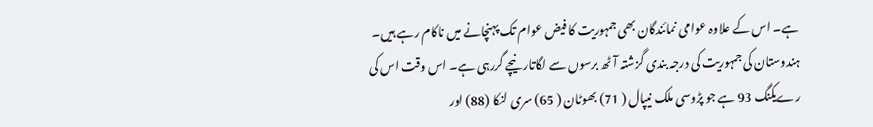ہے۔ اس کے علاوہ عوامی نمائندگان بھی جمہوریت کا فیض عوام تک پہنچانے میں ناکام رہے ہیں۔ ہندوستان کی جمہوریت کی درجہ بندی گزشتہ آٹھ برسوں سے لگاتار نیچے گررہی ہے۔ اس وقت اس کی رےیکنگ 93 ہے جو پڑوسی ملک نیپال ( 71) بھوٹان ( 65) سری لنکا (88) اور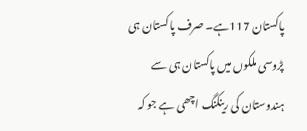پاکستان 117ہے۔ صرف پاکستان ہی پڑوسی ملکوں میں پاکستان ہی سے ہندوستان کی رینکنگ اچھی ہے جو کہ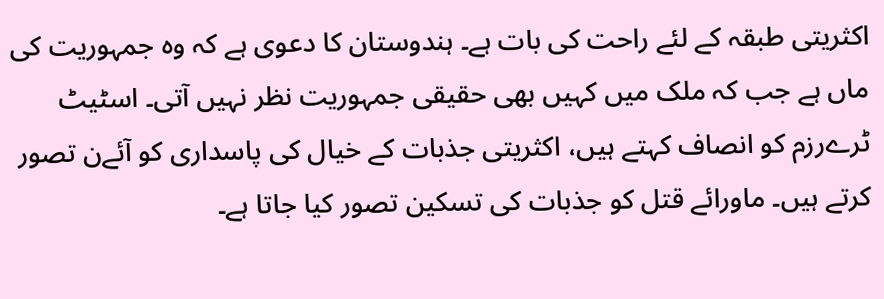اکثریتی طبقہ کے لئے راحت کی بات ہے۔ ہندوستان کا دعوی ہے کہ وہ جمہوریت کی ماں ہے جب کہ ملک میں کہیں بھی حقیقی جمہوریت نظر نہیں آتی۔ اسٹیٹ ٹرےرزم کو انصاف کہتے ہیں، اکثریتی جذبات کے خیال کی پاسداری کو آئےن تصور کرتے ہیں۔ ماورائے قتل کو جذبات کی تسکین تصور کیا جاتا ہے۔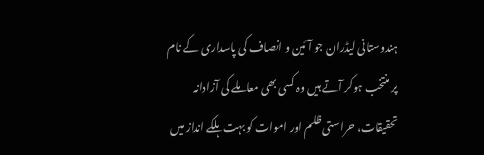ہندوستانی لیڈران جو آئین و انصاف کی پاسداری کے نام پر منتخب ہوکر آتے ہیں وہ کسی بھی معاملے کی آزادانہ تحقیقات، حراستی ظلم اور اموات کو بہت ہلکے انداز میں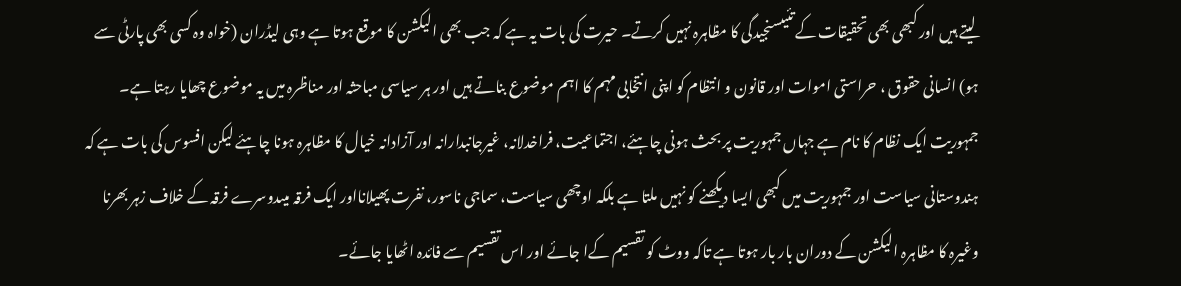لیتے ہیں اور کبھی بھی تحقیقات کے تئیںسنجیدگی کا مظاہرہ نہیں کرتے۔ حیرت کی بات یہ ہے کہ جب بھی الیکشن کا موقع ہوتا ہے وہی لیڈران (خواہ وہ کسی بھی پارٹی سے ہو) انسانی حقوق ، حراستی اموات اور قانون و انتظام کو اپنی انتخابی مہم کا اہم موضوع بناتے ہیں اور ہر سیاسی مباحثہ اور مناظرہ میں یہ موضوع چھایا رہتا ہے۔ جمہوریت ایک نظام کا نام ہے جہاں جمہوریت پر بحث ہونی چاہئے، اجتماعیت، فراخدلانہ، غیرجانبدارانہ اور آزادانہ خیال کا مظاہرہ ہونا چاہئے لیکن افسوس کی بات ہے کہ ہندوستانی سیاست اور جمہوریت میں کبھی ایسا دیکھنے کو نہیں ملتا ہے بلکہ اوچھی سیاست، سماجی ناسور، نفرت پھیلانااور ایک فرقہ میںدوسرے فرقہ کے خلاف زہر بھرنا وغیرہ کا مظاہرہ الیکشن کے دوران بار بار ہوتا ہے تاکہ ووٹ کو تقسیم کےا جائے اور اس تقسیم سے فائدہ اٹھایا جائے۔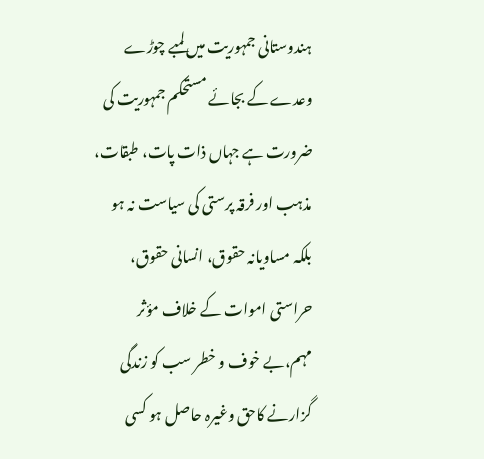ہندوستانی جمہوریت میں لمبے چوڑے وعدے کے بجائے مستحکم جمہوریت کی ضرورت ہے جہاں ذات پات، طبقات، مذہب اور فرقہ پرستی کی سیاست نہ ہو بلکہ مساویانہ حقوق، انسانی حقوق، حراستی اموات کے خلاف مؤثر مہم،بے خوف و خطر سب کو زندگی گزارنے کاحق وغیرہ حاصل ہو کسی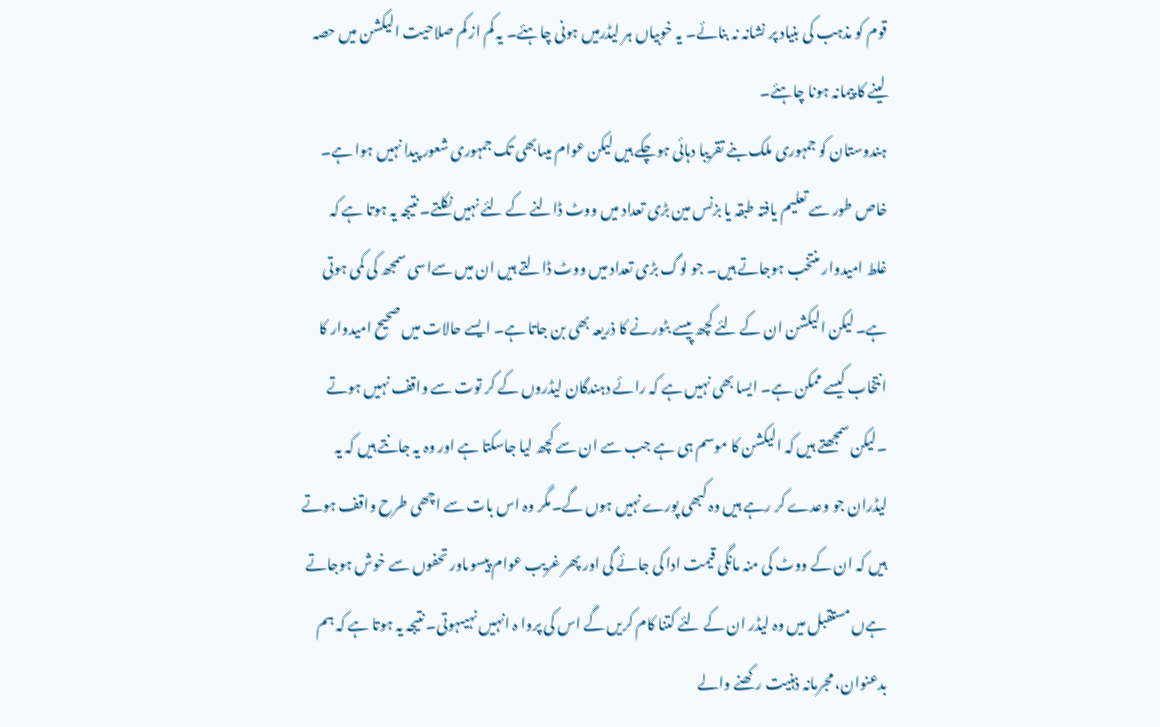قوم کو مذہب کی بنیاد پر نشانہ نہ بنائے۔ یہ خوبیاں ہر لیڈرمیں ہونی چاہئے۔ یہ کم از کم صلاحیت الیکشن میں حصہ لینے کا پیمانہ ہونا چاہئے۔
ہندوستان کو جمہوری ملک بنے تقریبا دہائی ہوچکے ہیں لیکن عوام میںابھی تک جمہوری شعور پیدا نہیں ہوا ہے۔ خاص طور سے تعلیم یافتہ طبقہ یا بزنس مین بڑی تعداد میں ووٹ ڈالنے کے لئے نہیں نکلتے۔ نتیجہ یہ ہوتا ہے کہ غلط امیدوار منتخب ہوجاتے ہیں۔ جو لوگ بڑی تعداد میں ووٹ ڈالتے ہیں ان میں سےاسی سمجھ کی کمی ہوتی ہے۔ لیکن الیکشن ان کے لئے کچھ پیسے بٹورنے کا ذریعہ بھی بن جاتا ہے۔ ایسے حالات میں صحیح امیدوار کا انتخاب کیسے ممکن ہے۔ ایسا بھی نہیں ہے کہ رائے دہندگان لیڈروں کے کر توت سے واقف نہیں ہوتے ۔لیکن سمجھتے ہیں کہ الیکشن کا موسم ہی ہے جب سے ان سے کچھ لیا جاسکتا ہے اور وہ یہ جانتے ہیں کہ یہ لیڈران جو وعدے کر رہے ہیں وہ کبھی پورے نہیں ہوں گے۔مگر وہ اس بات سے اچھی طرح واقف ہوتے ہیں کہ ان کے ووٹ کی منہ مانگی قیمت ادا کی جائے گی اور پھر غریب عوام پیسوںاور تحفوں سے خوش ہوجاتے ہےں مستقبل میں وہ لیڈر ان کے لئے کتنا کام کریں گے اس کی پروا ہ انہیں نہیںہوتی۔ نتیجہ یہ ہوتا ہے کہ ہم بدعنوان، مجرمانہ ذہنیت رکھنے والے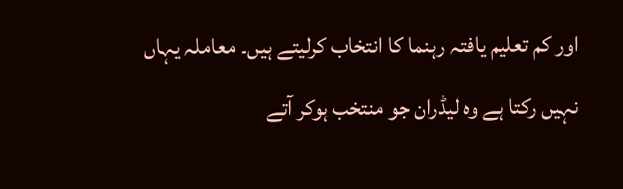اور کم تعلیم یافتہ رہنما کا انتخاب کرلیتے ہیں۔ معاملہ یہاں نہیں رکتا ہے وہ لیڈران جو منتخب ہوکر آتے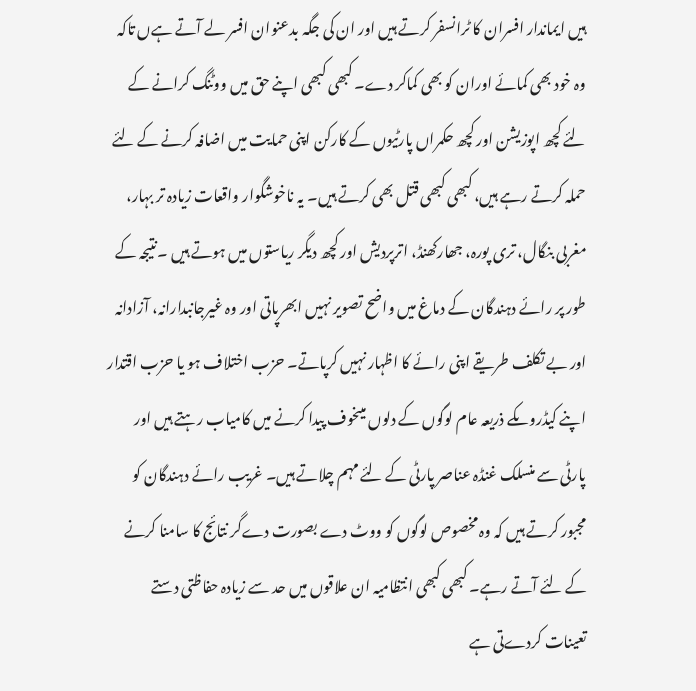ہیں ایماندار افسران کا ٹرانسفر کرتے ہیں اور ان کی جگہ بدعنوان افسر لے آتے ہےں تاکہ وہ خود بھی کمائے اوران کو بھی کماکر دے۔ کبھی کبھی اپنے حق میں ووٹنگ کرانے کے لئے کچھ اپوزیشن اور کچھ حکمراں پارٹیوں کے کارکن اپنی حمایت میں اضافہ کرنے کے لئے حملہ کرتے رہے ہیں، کبھی کبھی قتل بھی کرتے ہیں۔ یہ ناخوشگوار واقعات زیادہ تر بہار، مغربی بنگال، تری پورہ، جھارکھنڈ، اترپردیش اور کچھ دیگر ریاستوں میں ہوتے ہیں ۔نتیجہ کے طور پر رائے دہندگان کے دماغ میں واضح تصویر نہیں ابھرپاتی اور وہ غیرجانبدارانہ، آزادانہ اور بے تکلف طریقے اپنی رائے کا اظہار نہیں کرپاتے۔ حزب اختلاف ہو یا حزب اقتدار اپنے کیڈروںکے ذریعہ عام لوگوں کے دلوں میںخوف پیدا کرنے میں کامیاب رہتے ہیں اور پارٹی سے منسلک غنڈہ عناصر پارٹی کے لئے مہم چلاتے ہیں۔ غریب رائے دہندگان کو مجبور کرتے ہیں کہ وہ مخصوص لوگوں کو ووٹ دے بصورت دےگر نتائج کا سامنا کرنے کے لئے آتے رہے۔ کبھی کبھی انتظامیہ ان علاقوں میں حد سے زیادہ حفاظتی دستے تعینات کردےتی ہے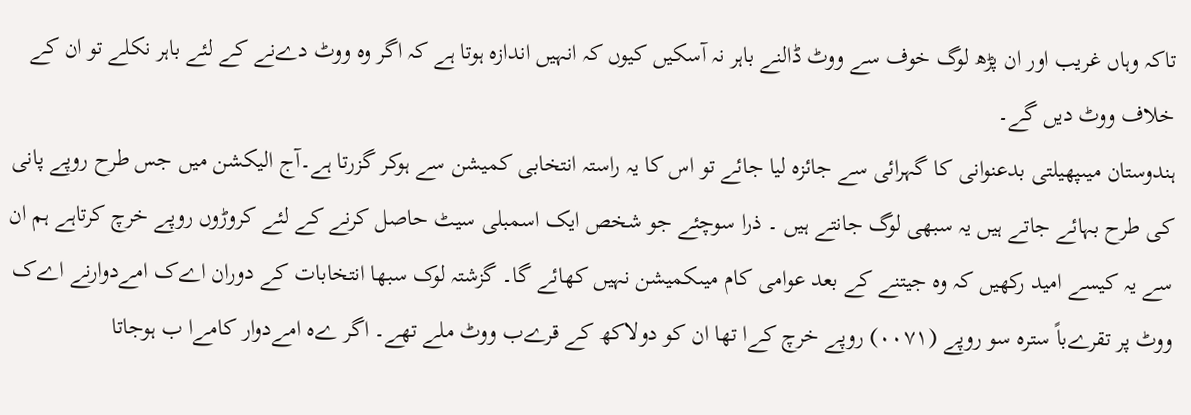تاکہ وہاں غریب اور ان پڑھ لوگ خوف سے ووٹ ڈالنے باہر نہ آسکیں کیوں کہ انہیں اندازہ ہوتا ہے کہ اگر وہ ووٹ دےنے کے لئے باہر نکلے تو ان کے خلاف ووٹ دیں گے۔
ہندوستان میںپھیلتی بدعنوانی کا گہرائی سے جائزہ لیا جائے تو اس کا یہ راستہ انتخابی کمیشن سے ہوکر گزرتا ہے۔آج الیکشن میں جس طرح روپے پانی کی طرح بہائے جاتے ہیں یہ سبھی لوگ جانتے ہیں ۔ ذرا سوچئے جو شخص ایک اسمبلی سیٹ حاصل کرنے کے لئے کروڑوں روپے خرچ کرتاہے ہم ان سے یہ کیسے امید رکھیں کہ وہ جیتنے کے بعد عوامی کام میںکمیشن نہیں کھائے گا۔ گزشتہ لوک سبھا انتخابات کے دوران اےک امےدوارنے اےک ووٹ پر تقرےباً سترہ سو روپے (۰۰۷۱) روپے خرچ کےا تھا ان کو دولاکھ کے قرےب ووٹ ملے تھے۔ اگر ےہ امےدوار کامےا ب ہوجاتا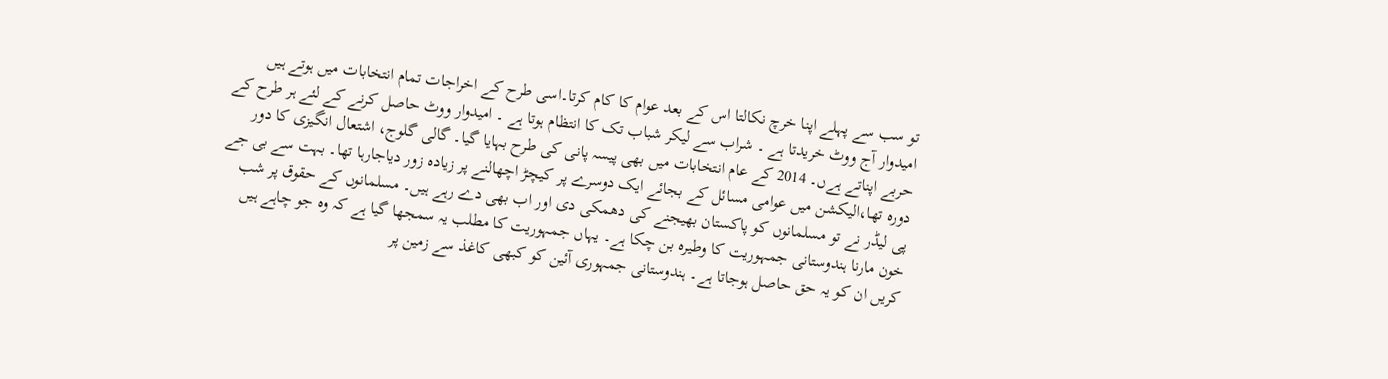تو سب سے پہلے اپنا خرچ نکالتا اس کے بعد عوام کا کام کرتا۔اسی طرح کے اخراجات تمام انتخابات میں ہوتے ہیں امیدوار آج ووٹ خریدتا ہے ۔ شراب سے لیکر شباب تک کا انتظام ہوتا ہے ۔ امیدوار ووٹ حاصل کرنے کے لئے ہر طرح کے حربے اپناتے ہےں۔ 2014 کے عام انتخابات میں بھی پیسہ پانی کی طرح بہایا گیا۔ گالی گلوج، اشتعال انگیزی کا دور دورہ تھا،الیکشن میں عوامی مسائل کے بجائے ایک دوسرے پر کیچڑ اچھالنے پر زیادہ زور دیاجارہا تھا۔ بہت سے بی جے پی لیڈر نے تو مسلمانوں کو پاکستان بھیجنے کی دھمکی دی اور اب بھی دے رہے ہیں۔ مسلمانوں کے حقوق پر شب خون مارنا ہندوستانی جمہوریت کا وطیرہ بن چکا ہے۔ یہاں جمہوریت کا مطلب یہ سمجھا گیا ہے کہ وہ جو چاہے ہیں کریں ان کو یہ حق حاصل ہوجاتا ہے۔ ہندوستانی جمہوری آئین کو کبھی کاغذ سے زمین پر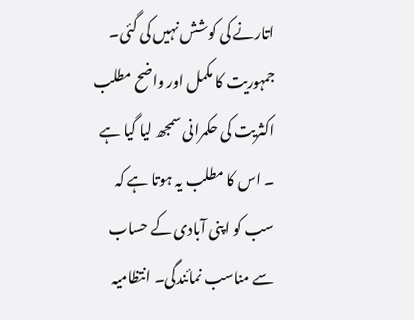اتارنے کی کوشش نہیں کی گئی۔ جمہوریت کا مکمل اور واضح مطلب اکثریت کی حکمرانی سمجھ لیا گیا ہے ۔ اس کا مطلب یہ ہوتا ہے کہ سب کو اپنی آبادی کے حساب سے مناسب نمائندگی۔ انتظامیہ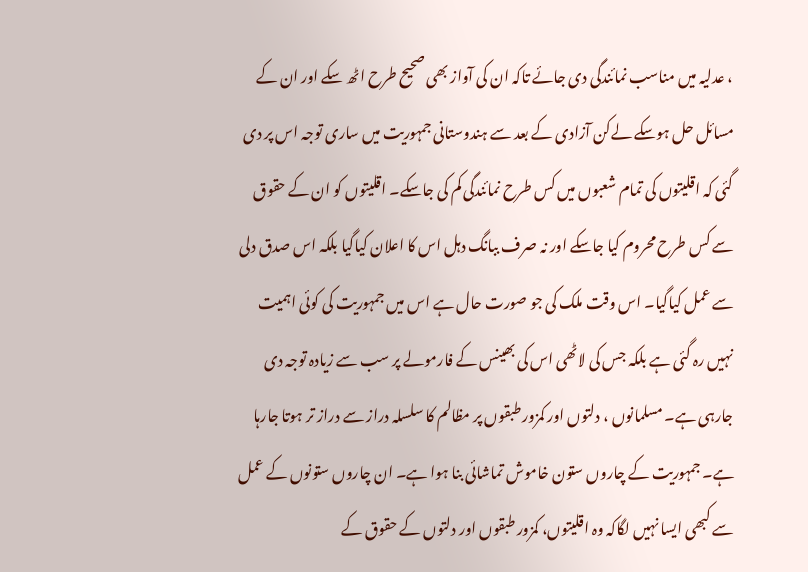، عدلیہ میں مناسب نمائندگی دی جائے تاکہ ان کی آواز بھی صحیح طرح اٹھ سکے اور ان کے مسائل حل ہوسکے لےکن آزادی کے بعد سے ہندوستانی جمہوریت میں ساری توجہ اس پر دی گئی کہ اقلیتوں کی تمام شعبوں میں کس طرح نمائندگی کم کی جاسکے۔ اقلیتوں کو ان کے حقوق سے کس طرح محروم کیا جاسکے اور نہ صرف ببانگ دہل اس کا اعلان کیاگیا بلکہ اس صدق دلی سے عمل کیاگیا۔ اس وقت ملک کی جو صورت حال ہے اس میں جمہوریت کی کوئی اہمیت نہیں رہ گئی ہے بلکہ جس کی لاٹھی اس کی بھینس کے فارمولے پر سب سے زیادہ توجہ دی جارہی ہے۔ مسلمانوں ، دلتوں اور کمزور طبقوں پر مظالم کا سلسلہ دراز سے دراز تر ہوتا جارہا ہے۔ جمہوریت کے چاروں ستون خاموش تماشائی بنا ہوا ہے۔ ان چاروں ستونوں کے عمل سے کبھی ایسا نہیں لگاکہ وہ اقلیتوں، کمزور طبقوں اور دلتوں کے حقوق کے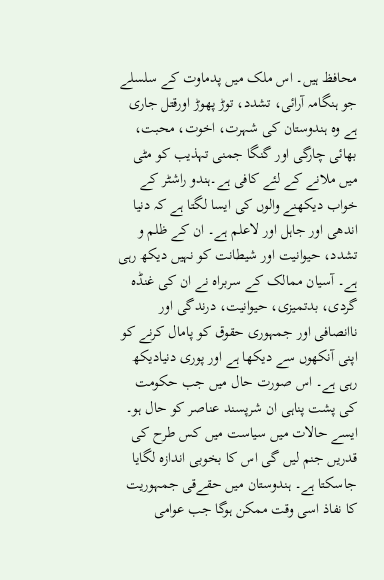محافظ ہیں۔ اس ملک میں پدماوت کے سلسلے جو ہنگامہ آرائی، تشدد، توڑ پھوڑ اورقتل جاری ہے وہ ہندوستان کی شہرت، اخوت، محبت، بھائی چارگی اور گنگا جمنی تہذیب کو مٹی میں ملانے کے لئے کافی ہے۔ہندو راشٹر کے خواب دیکھنے والوں کی ایسا لگتا ہے کہ دنیا اندھی اور جاہل اور لاعلم ہے۔ ان کے ظلم و تشدد، حیوانیت اور شیطانت کو نہیں دیکھ رہی ہے۔ آسیان ممالک کے سربراہ نے ان کی غنڈہ گردی، بدتمیزی، حیوانیت، درندگی اور ناانصافی اور جمہوری حقوق کو پامال کرنے کو اپنی آنکھوں سے دیکھا ہے اور پوری دنیادیکھ رہی ہے۔ اس صورت حال میں جب حکومت کی پشت پناہی ان شرپسند عناصر کو حال ہو۔
ایسے حالات میں سیاست میں کس طرح کی قدریں جنم لیں گی اس کا بخوبی اندازہ لگایا جاسکتا ہے۔ ہندوستان میں حقےقی جمہوریت کا نفاذ اسی وقت ممکن ہوگا جب عوامی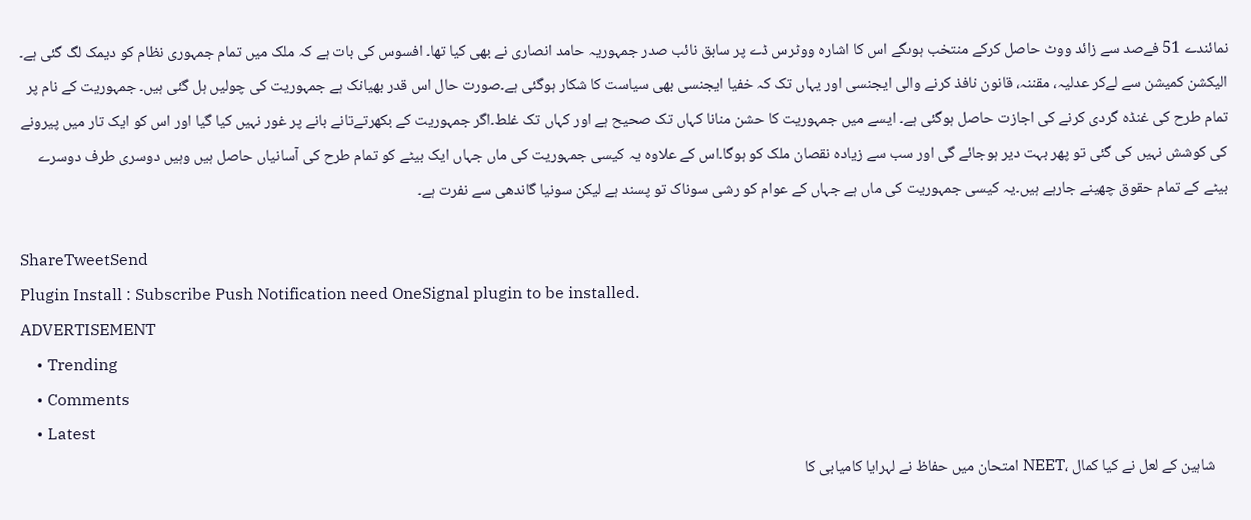نمائندے 51 فےصد سے زائد ووٹ حاصل کرکے منتخب ہوںگے اس کا اشارہ ووٹرس ڈے پر سابق نائب صدر جمہوریہ حامد انصاری نے بھی کیا تھا۔ افسوس کی بات ہے کہ ملک میں تمام جمہوری نظام کو دیمک لگ گئی ہے۔ الیکشن کمیشن سے لےکر عدلیہ، مقننہ، قانون نافذ کرنے والی ایجنسی اور یہاں تک کہ خفیا ایجنسی بھی سیاست کا شکار ہوگئی ہے۔صورت حال اس قدر بھیانک ہے جمہوریت کی چولیں ہل گئی ہیں۔ جمہوریت کے نام پر تمام طرح کی غنڈہ گردی کرنے کی اجازت حاصل ہوگئی ہے۔ ایسے میں جمہوریت کا حشن منانا کہاں تک صحیح ہے اور کہاں تک غلط۔اگر جمہوریت کے بکھرتےتانے بانے پر غور نہیں کیا گیا اور اس کو ایک تار میں پیرونے کی کوشش نہیں کی گئی تو پھر بہت دیر ہوجائے گی اور سب سے زیادہ نقصان ملک کو ہوگا۔اس کے علاوہ یہ کیسی جمہوریت کی ماں جہاں ایک بیٹے کو تمام طرح کی آسانیاں حاصل ہیں وہیں دوسری طرف دوسرے بیٹے کے تمام حقوق چھینے جارہے ہیں۔یہ کیسی جمہوریت کی ماں ہے جہاں کے عوام کو رشی سوناک تو پسند ہے لیکن سونیا گاندھی سے نفرت ہے۔

ShareTweetSend
Plugin Install : Subscribe Push Notification need OneSignal plugin to be installed.
ADVERTISEMENT
    • Trending
    • Comments
    • Latest
    شاہین کے لعل نے کیا کمال ،NEET امتحان میں حفاظ نے لہرایا کامیابی کا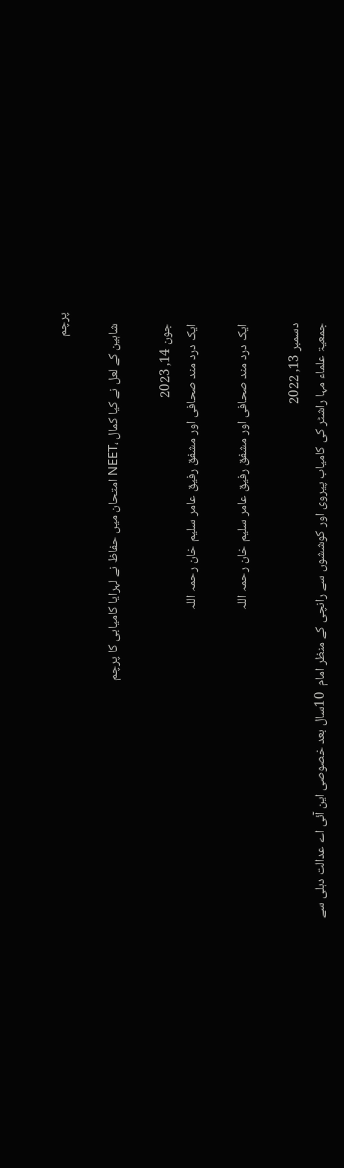پرچم

    شاہین کے لعل نے کیا کمال ،NEET امتحان میں حفاظ نے لہرایا کامیابی کا پرچم

    جون 14, 2023
    ایک درد مند صحافی اور مشفق رفیق عامر سلیم خان رحمہ اللہ

    ایک درد مند صحافی اور مشفق رفیق عامر سلیم خان رحمہ اللہ

    دسمبر 13, 2022
    جمعیۃ علماء مہا راشٹر کی کامیاب پیروی اور کوششوں سے رانچی کے منظر امام  10سال بعد خصوصی این آئی اے عدالت دہلی سے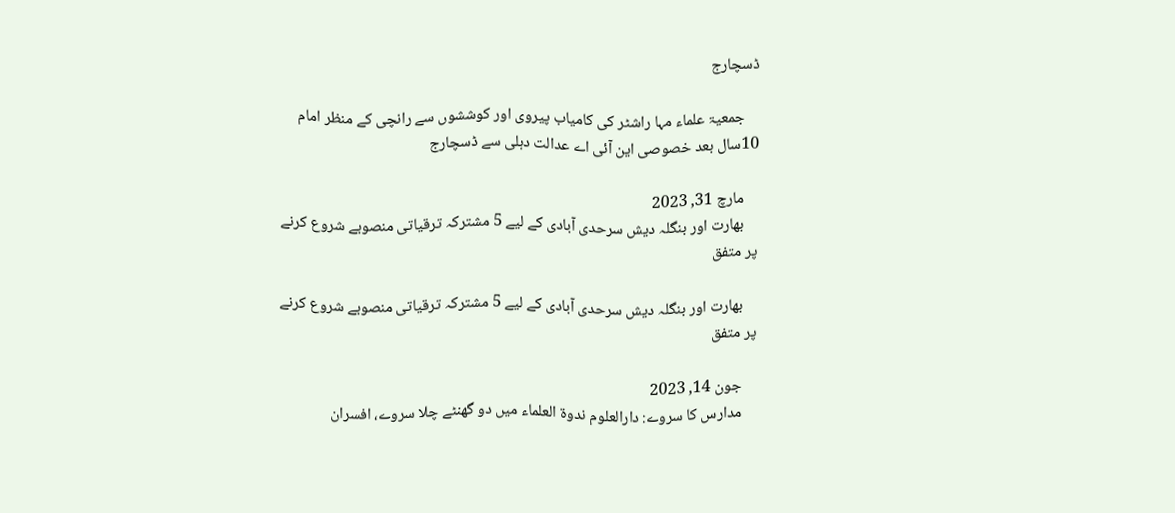ڈسچارج

    جمعیۃ علماء مہا راشٹر کی کامیاب پیروی اور کوششوں سے رانچی کے منظر امام 10سال بعد خصوصی این آئی اے عدالت دہلی سے ڈسچارج

    مارچ 31, 2023
    بھارت اور بنگلہ دیش سرحدی آبادی کے لیے 5 مشترکہ ترقیاتی منصوبے شروع کرنے پر متفق

    بھارت اور بنگلہ دیش سرحدی آبادی کے لیے 5 مشترکہ ترقیاتی منصوبے شروع کرنے پر متفق

    جون 14, 2023
    مدارس کا سروے: دارالعلوم ندوۃ العلماء میں دو گھنٹے چلا سروے، افسران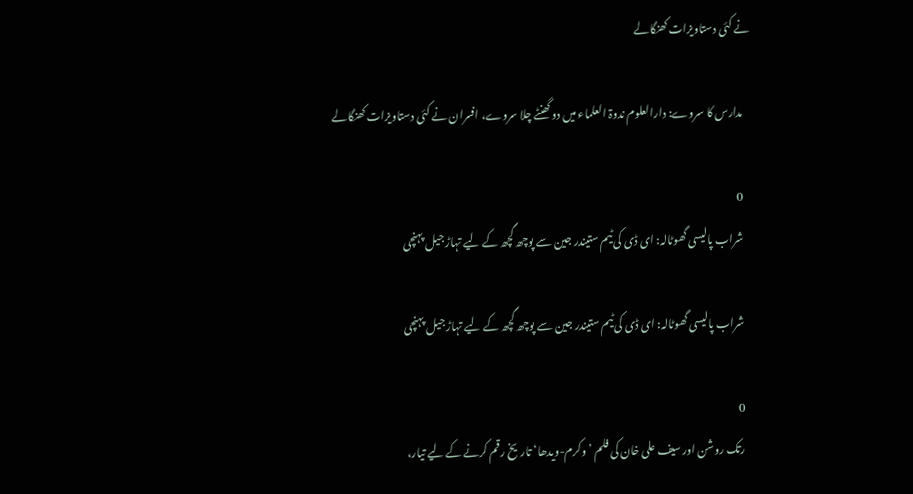نے کئی دستاویزات کھنگالے

    مدارس کا سروے: دارالعلوم ندوۃ العلماء میں دو گھنٹے چلا سروے، افسران نے کئی دستاویزات کھنگالے

    0
    شراب پالیسی گھوٹالہ: ای ڈی کی ٹیم ستیندر جین سے پوچھ گچھ کے لیے تہاڑ جیل پہنچی

    شراب پالیسی گھوٹالہ: ای ڈی کی ٹیم ستیندر جین سے پوچھ گچھ کے لیے تہاڑ جیل پہنچی

    0
    رتک روشن اور سیف علی خان کی فلم ’وکرم-ویدھا‘ تاریخ رقم کرنے کے لیے تیار،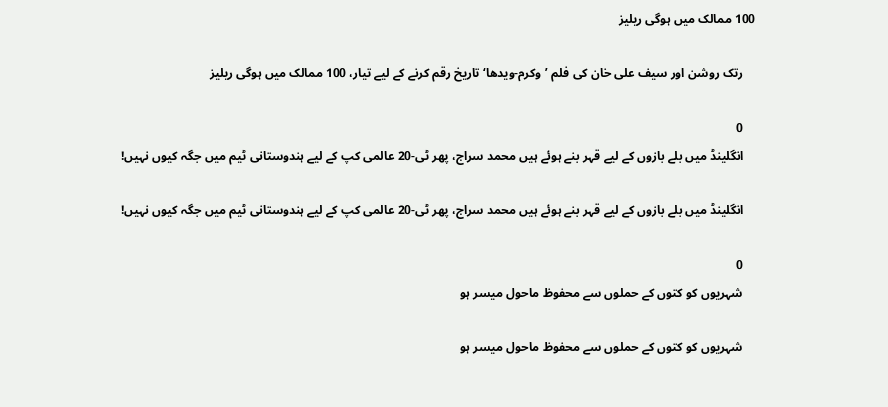100 ممالک میں ہوگی ریلیز

    رتک روشن اور سیف علی خان کی فلم ’وکرم-ویدھا‘ تاریخ رقم کرنے کے لیے تیار، 100 ممالک میں ہوگی ریلیز

    0
    انگلینڈ میں بلے بازوں کے لیے قہر بنے ہوئے ہیں محمد سراج، پھر ٹی-20 عالمی کپ کے لیے ہندوستانی ٹیم میں جگہ کیوں نہیں!

    انگلینڈ میں بلے بازوں کے لیے قہر بنے ہوئے ہیں محمد سراج، پھر ٹی-20 عالمی کپ کے لیے ہندوستانی ٹیم میں جگہ کیوں نہیں!

    0
    شہریوں کو کتوں کے حملوں سے محفوظ ماحول میسر ہو

    شہریوں کو کتوں کے حملوں سے محفوظ ماحول میسر ہو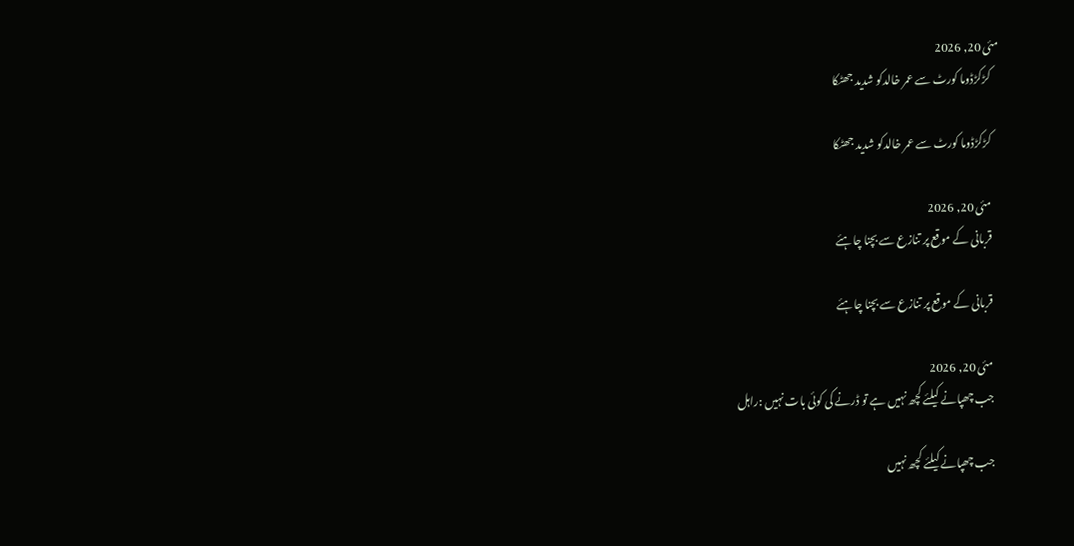مئی 20, 2026
    کڑکڑڈوما کورٹ سے عمر خالدکو شدید جھٹکا

    کڑکڑڈوما کورٹ سے عمر خالدکو شدید جھٹکا

    مئی 20, 2026
    قربانی کے موقع پر تنازع سے بچنا چاہئے

    قربانی کے موقع پر تنازع سے بچنا چاہئے

    مئی 20, 2026
    جب چھپانے کیلئے کچھ نہیں ہے تو ڈرنے کی کوئی بات نہیں :راہل

    جب چھپانے کیلئے کچھ نہیں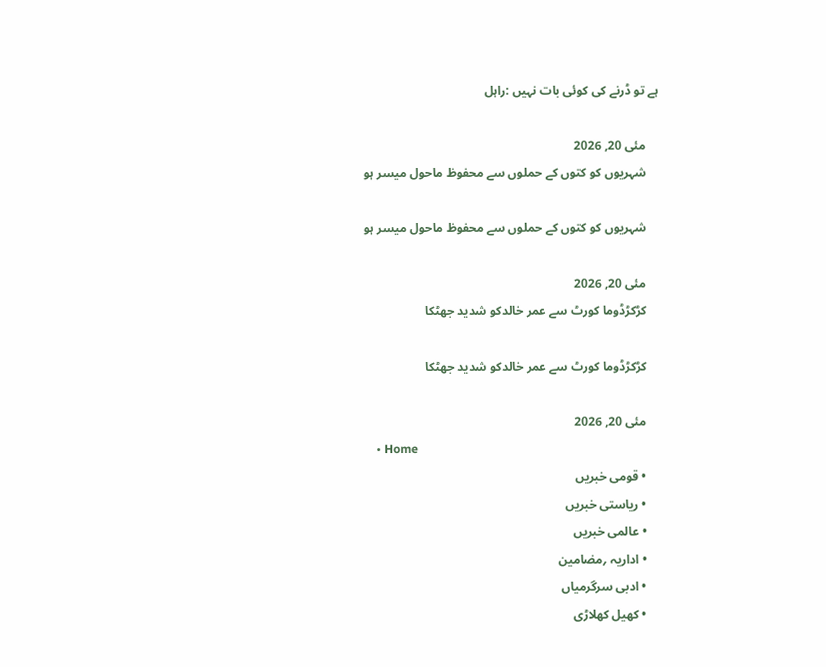ہے تو ڈرنے کی کوئی بات نہیں :راہل

    مئی 20, 2026
    شہریوں کو کتوں کے حملوں سے محفوظ ماحول میسر ہو

    شہریوں کو کتوں کے حملوں سے محفوظ ماحول میسر ہو

    مئی 20, 2026
    کڑکڑڈوما کورٹ سے عمر خالدکو شدید جھٹکا

    کڑکڑڈوما کورٹ سے عمر خالدکو شدید جھٹکا

    مئی 20, 2026
    • Home
    • قومی خبریں
    • ریاستی خبریں
    • عالمی خبریں
    • اداریہ ؍مضامین
    • ادبی سرگرمیاں
    • کھیل کھلاڑی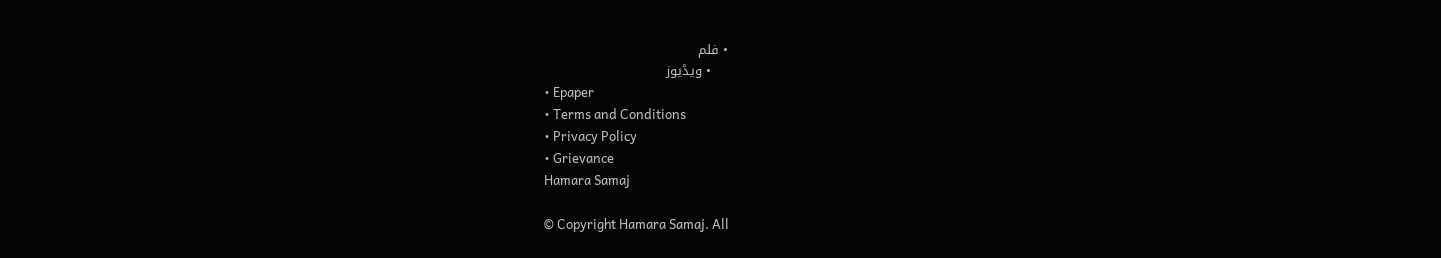• فلم
    • ویڈیوز
    • Epaper
    • Terms and Conditions
    • Privacy Policy
    • Grievance
    Hamara Samaj

    © Copyright Hamara Samaj. All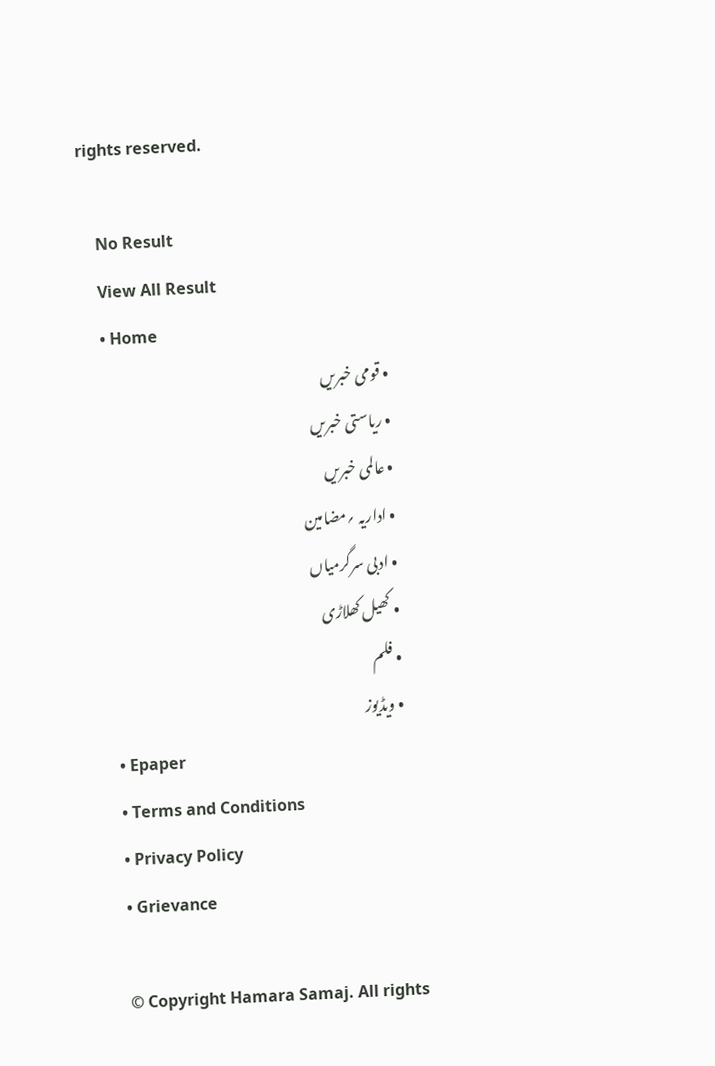rights reserved.

    No Result
    View All Result
    • Home
    • قومی خبریں
    • ریاستی خبریں
    • عالمی خبریں
    • اداریہ ؍مضامین
    • ادبی سرگرمیاں
    • کھیل کھلاڑی
    • فلم
    • ویڈیوز
    • Epaper
    • Terms and Conditions
    • Privacy Policy
    • Grievance

    © Copyright Hamara Samaj. All rights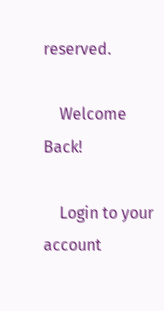reserved.

    Welcome Back!

    Login to your account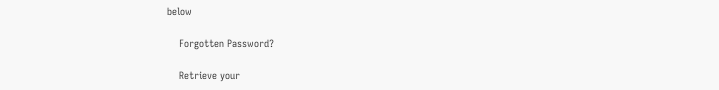below

    Forgotten Password?

    Retrieve your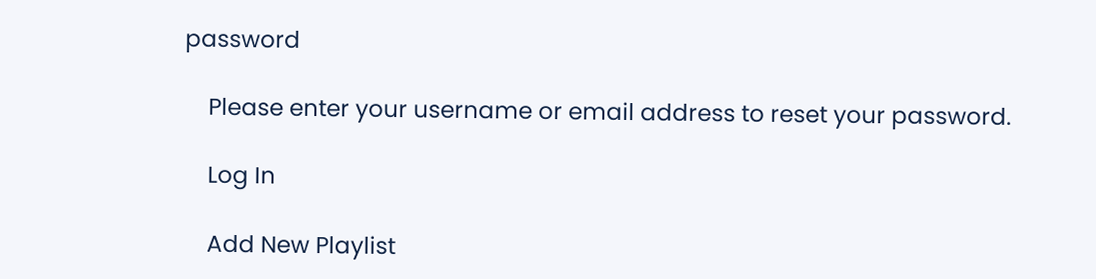password

    Please enter your username or email address to reset your password.

    Log In

    Add New Playlist